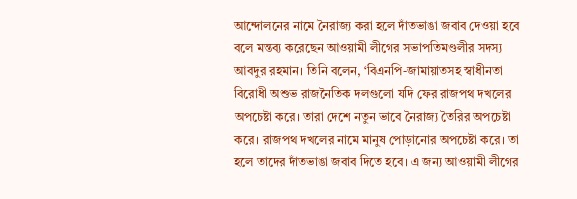আন্দোলনের নামে নৈরাজ্য করা হলে দাঁতভাঙা জবাব দেওয়া হবে বলে মন্তব্য করেছেন আওয়ামী লীগের সভাপতিমণ্ডলীর সদস্য আবদুর রহমান। তিনি বলেন, ‘বিএনপি-জামায়াতসহ স্বাধীনতা বিরোধী অশুভ রাজনৈতিক দলগুলো যদি ফের রাজপথ দখলের অপচেষ্টা করে। তারা দেশে নতুন ভাবে নৈরাজ্য তৈরির অপচেষ্টা করে। রাজপথ দখলের নামে মানুষ পোড়ানোর অপচেষ্টা করে। তা হলে তাদের দাঁতভাঙা জবাব দিতে হবে। এ জন্য আওয়ামী লীগের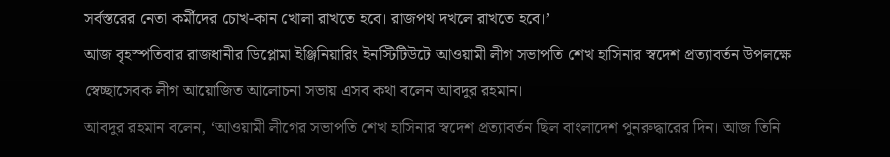সর্বস্তরের নেতা কর্মীদের চোখ-কান খোলা রাখতে হবে। রাজপথ দখলে রাখতে হবে।’
আজ বৃহস্পতিবার রাজধানীর ডিপ্লোমা ইঞ্জিনিয়ারিং ইনস্টিটিউটে আওয়ামী লীগ সভাপতি শেখ হাসিনার স্বদেশ প্রত্যাবর্তন উপলক্ষে স্বেচ্ছাসেবক লীগ আয়োজিত আলোচনা সভায় এসব কথা বলেন আবদুর রহমান।
আবদুর রহমান বলেন, ‘আওয়ামী লীগের সভাপতি শেখ হাসিনার স্বদেশ প্রত্যাবর্তন ছিল বাংলাদেশ পুনরুদ্ধারের দিন। আজ তিনি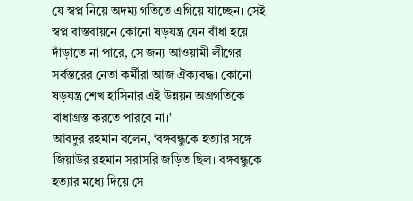যে স্বপ্ন নিয়ে অদম্য গতিতে এগিয়ে যাচ্ছেন। সেই স্বপ্ন বাস্তবায়নে কোনো ষড়যন্ত্র যেন বাঁধা হয়ে দাঁড়াতে না পারে, সে জন্য আওয়ামী লীগের সর্বস্তরের নেতা কর্মীরা আজ ঐক্যবদ্ধ। কোনো ষড়যন্ত্র শেখ হাসিনার এই উন্নয়ন অগ্রগতিকে বাধাগ্রস্ত করতে পারবে না।’
আবদুর রহমান বলেন, ‘বঙ্গবন্ধুকে হত্যার সঙ্গে জিয়াউর রহমান সরাসরি জড়িত ছিল। বঙ্গবন্ধুকে হত্যার মধ্যে দিয়ে সে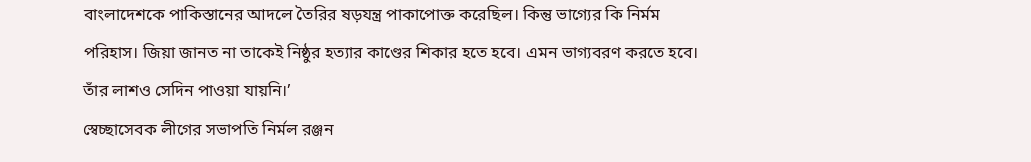বাংলাদেশকে পাকিস্তানের আদলে তৈরির ষড়যন্ত্র পাকাপোক্ত করেছিল। কিন্তু ভাগ্যের কি নির্মম পরিহাস। জিয়া জানত না তাকেই নিষ্ঠুর হত্যার কাণ্ডের শিকার হতে হবে। এমন ভাগ্যবরণ করতে হবে। তাঁর লাশও সেদিন পাওয়া যায়নি।’
স্বেচ্ছাসেবক লীগের সভাপতি নির্মল রঞ্জন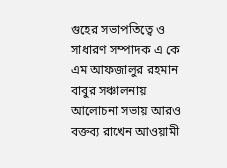গুহের সভাপতিত্বে ও সাধারণ সম্পাদক এ কে এম আফজালুর রহমান বাবুর সঞ্চালনায় আলোচনা সভায় আরও বক্তব্য রাখেন আওয়ামী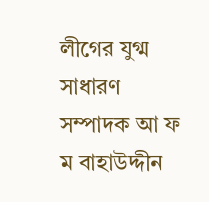লীগের যুগ্ম সাধারণ সম্পাদক আ ফ ম বাহাউদ্দীন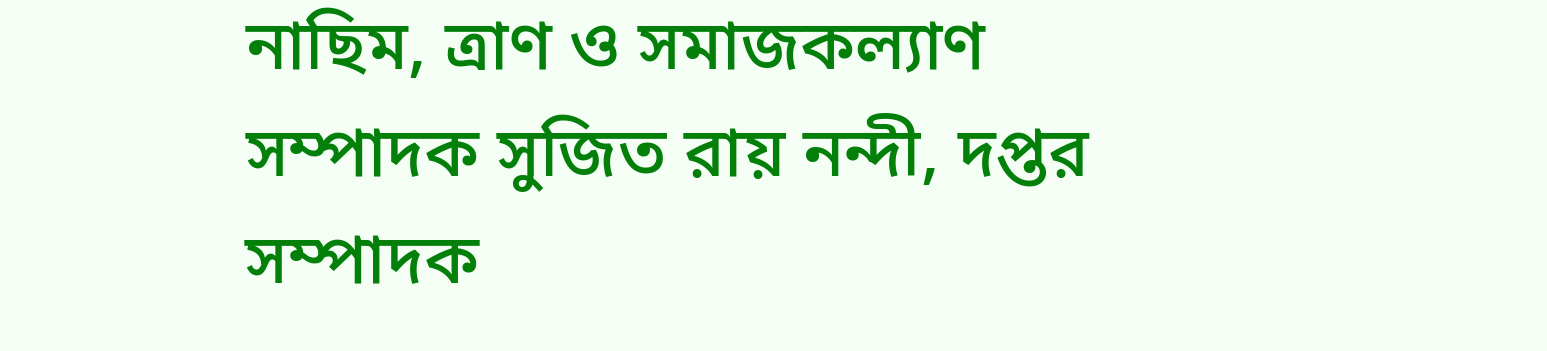নাছিম, ত্রাণ ও সমাজকল্যাণ সম্পাদক সুজিত রায় নন্দী, দপ্তর সম্পাদক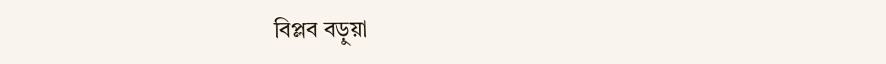বিপ্লব বড়ুয়া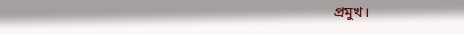প্রমুখ।